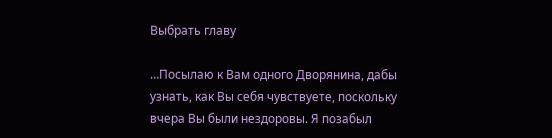Выбрать главу

…Посылаю к Вам одного Дворянина, дабы узнать, как Вы себя чувствуете, поскольку вчера Вы были нездоровы. Я позабыл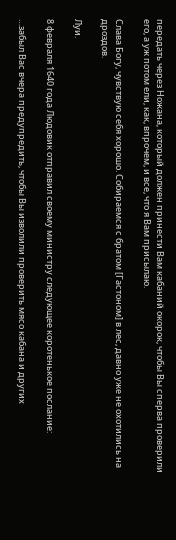передать через Ножана, который должен принести Вам кабаний окорок, чтобы Вы сперва проверили его, а уж потом ели, как, впрочем, и все, что я Вам присылаю.

Слава Богу, чувствую себя хорошо. Собираемся с братом [Гастоном] в лес, давно уже не охотились на дроздов.

Луи.

8 февраля 1640 года Людовик отправил своему министру следующее коротенькое послание:

…забыл Вас вчера предупредить, чтобы Вы изволили проверить мясо кабана и других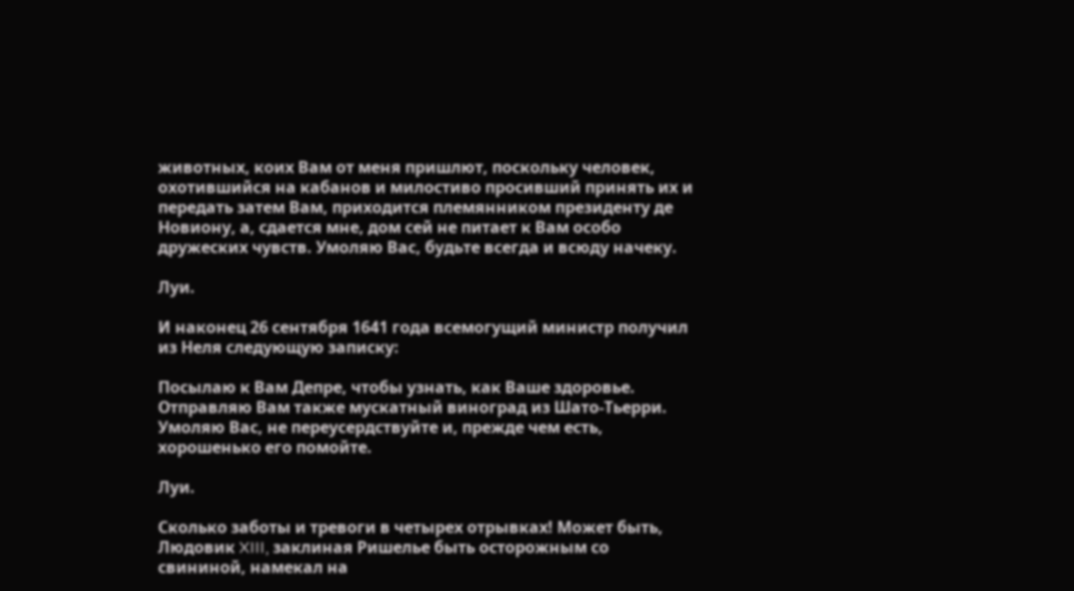животных, коих Вам от меня пришлют, поскольку человек, охотившийся на кабанов и милостиво просивший принять их и передать затем Вам, приходится племянником президенту де Новиону, а, сдается мне, дом сей не питает к Вам особо дружеских чувств. Умоляю Вас, будьте всегда и всюду начеку.

Луи.

И наконец 26 сентября 1641 года всемогущий министр получил из Неля следующую записку:

Посылаю к Вам Депре, чтобы узнать, как Ваше здоровье. Отправляю Вам также мускатный виноград из Шато-Тьерри. Умоляю Вас, не переусердствуйте и, прежде чем есть, хорошенько его помойте.

Луи.

Сколько заботы и тревоги в четырех отрывках! Может быть, Людовик XIII, заклиная Ришелье быть осторожным со свининой, намекал на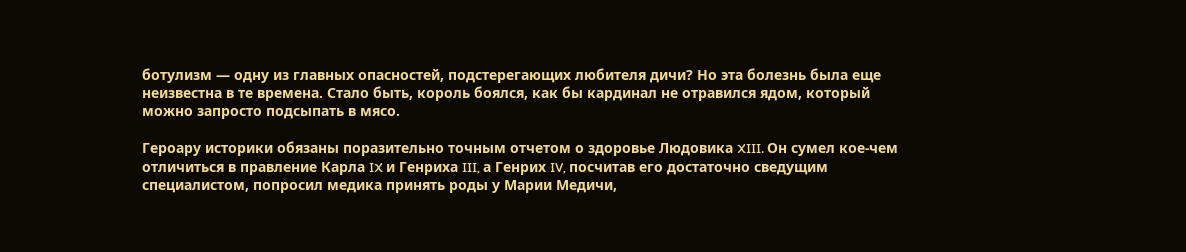ботулизм — одну из главных опасностей, подстерегающих любителя дичи? Но эта болезнь была еще неизвестна в те времена. Стало быть, король боялся, как бы кардинал не отравился ядом, который можно запросто подсыпать в мясо.

Героару историки обязаны поразительно точным отчетом о здоровье Людовика XIII. Он сумел кое-чем отличиться в правление Карла IX и Генриха III, а Генрих IV, посчитав его достаточно сведущим специалистом, попросил медика принять роды у Марии Медичи,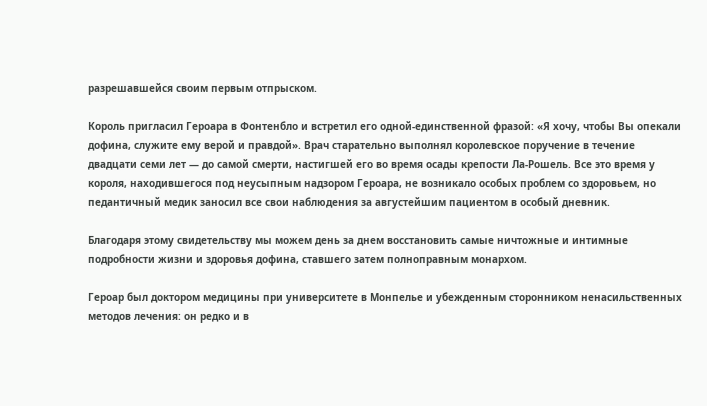разрешавшейся своим первым отпрыском.

Король пригласил Героара в Фонтенбло и встретил его одной-единственной фразой: «Я хочу, чтобы Вы опекали дофина, служите ему верой и правдой». Врач старательно выполнял королевское поручение в течение двадцати семи лет — до самой смерти, настигшей его во время осады крепости Ла-Рошель. Все это время у короля, находившегося под неусыпным надзором Героара, не возникало особых проблем со здоровьем, но педантичный медик заносил все свои наблюдения за августейшим пациентом в особый дневник.

Благодаря этому свидетельству мы можем день за днем восстановить самые ничтожные и интимные подробности жизни и здоровья дофина, ставшего затем полноправным монархом.

Героар был доктором медицины при университете в Монпелье и убежденным сторонником ненасильственных методов лечения: он редко и в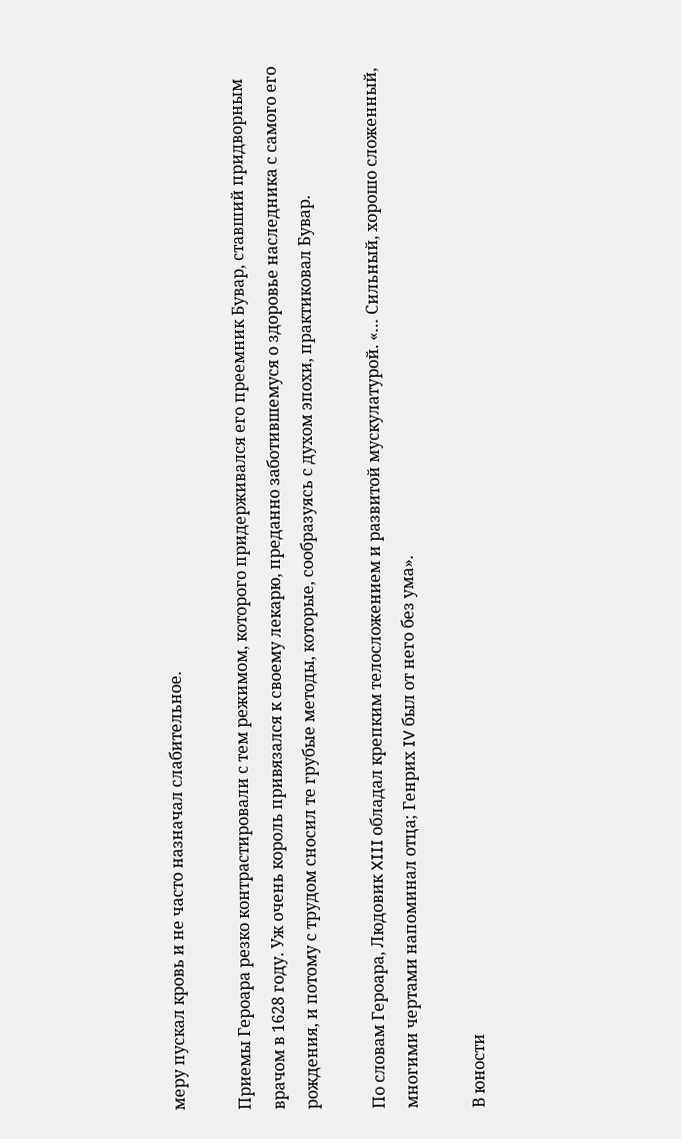меру пускал кровь и не часто назначал слабительное.

Приемы Героара резко контрастировали с тем режимом, которого придерживался его преемник Бувар, ставший придворным врачом в 1628 году. Уж очень король привязался к своему лекарю, преданно заботившемуся о здоровье наследника с самого его рождения, и потому с трудом сносил те грубые методы, которые, сообразуясь с духом эпохи, практиковал Бувар.

По словам Героара, Людовик XIII обладал крепким телосложением и развитой мускулатурой. «… Сильный, хорошо сложенный, многими чертами напоминал отца; Генрих IV был от него без ума».

В юности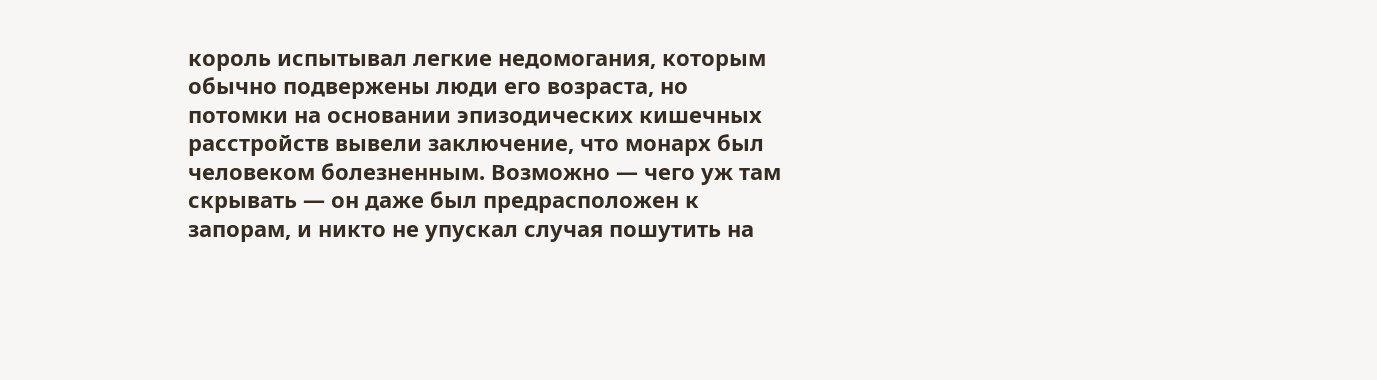король испытывал легкие недомогания, которым обычно подвержены люди его возраста, но потомки на основании эпизодических кишечных расстройств вывели заключение, что монарх был человеком болезненным. Возможно — чего уж там скрывать — он даже был предрасположен к запорам, и никто не упускал случая пошутить на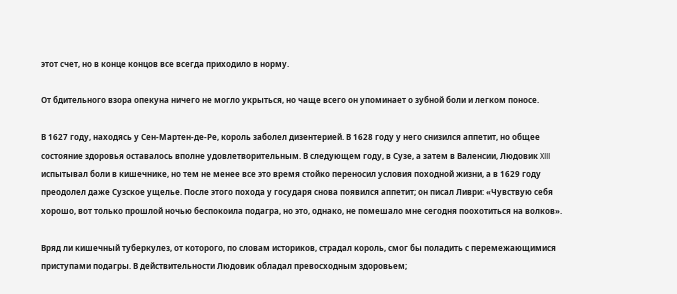этот счет, но в конце концов все всегда приходило в норму.

От бдительного взора опекуна ничего не могло укрыться, но чаще всего он упоминает о зубной боли и легком поносе.

В 1627 году, находясь у Сен-Мартен-де-Ре, король заболел дизентерией. В 1628 году у него снизился аппетит, но общее состояние здоровья оставалось вполне удовлетворительным. В следующем году, в Сузе, а затем в Валенсии, Людовик XIII испытывал боли в кишечнике, но тем не менее все это время стойко переносил условия походной жизни, а в 1629 году преодолел даже Сузское ущелье. После этого похода у государя снова появился аппетит; он писал Ливри: «Чувствую себя хорошо, вот только прошлой ночью беспокоила подагра, но это, однако, не помешало мне сегодня поохотиться на волков».

Вряд ли кишечный туберкулез, от которого, по словам историков, страдал король, смог бы поладить с перемежающимися приступами подагры. В действительности Людовик обладал превосходным здоровьем;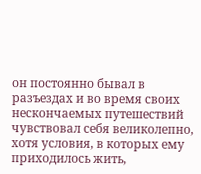он постоянно бывал в разъездах и во время своих нескончаемых путешествий чувствовал себя великолепно, хотя условия, в которых ему приходилось жить,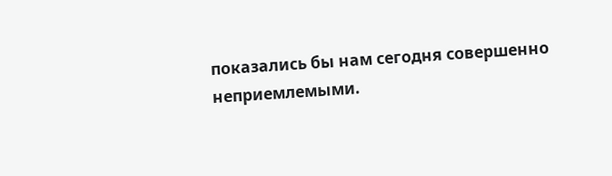показались бы нам сегодня совершенно неприемлемыми.